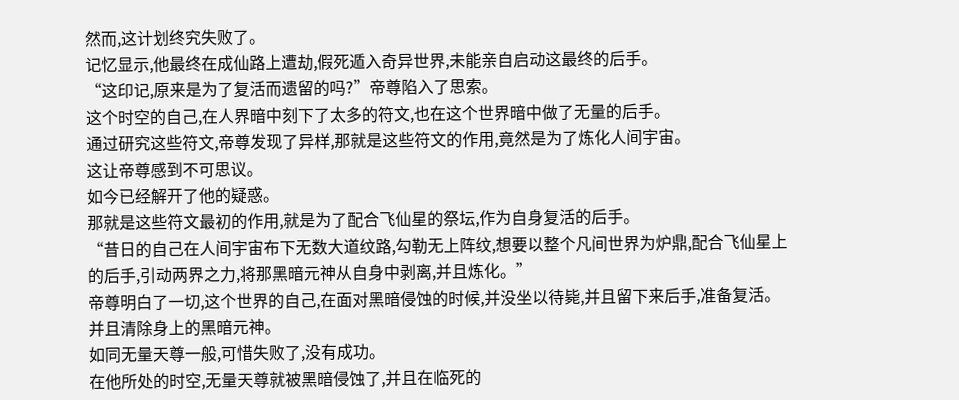然而,这计划终究失败了。
记忆显示,他最终在成仙路上遭劫,假死遁入奇异世界,未能亲自启动这最终的后手。
“这印记,原来是为了复活而遗留的吗?”帝尊陷入了思索。
这个时空的自己,在人界暗中刻下了太多的符文,也在这个世界暗中做了无量的后手。
通过研究这些符文,帝尊发现了异样,那就是这些符文的作用,竟然是为了炼化人间宇宙。
这让帝尊感到不可思议。
如今已经解开了他的疑惑。
那就是这些符文最初的作用,就是为了配合飞仙星的祭坛,作为自身复活的后手。
“昔日的自己在人间宇宙布下无数大道纹路,勾勒无上阵纹,想要以整个凡间世界为炉鼎,配合飞仙星上的后手,引动两界之力,将那黑暗元神从自身中剥离,并且炼化。”
帝尊明白了一切,这个世界的自己,在面对黑暗侵蚀的时候,并没坐以待毙,并且留下来后手,准备复活。
并且清除身上的黑暗元神。
如同无量天尊一般,可惜失败了,没有成功。
在他所处的时空,无量天尊就被黑暗侵蚀了,并且在临死的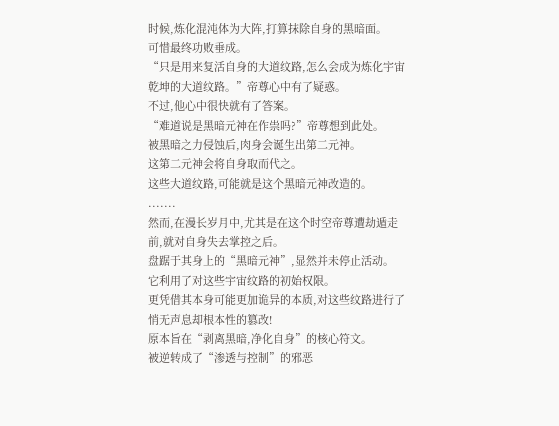时候,炼化混沌体为大阵,打算抹除自身的黑暗面。
可惜最终功败垂成。
“只是用来复活自身的大道纹路,怎么会成为炼化宇宙乾坤的大道纹路。”帝尊心中有了疑惑。
不过,他心中很快就有了答案。
“难道说是黑暗元神在作祟吗?”帝尊想到此处。
被黑暗之力侵蚀后,肉身会诞生出第二元神。
这第二元神会将自身取而代之。
这些大道纹路,可能就是这个黑暗元神改造的。
.......
然而,在漫长岁月中,尤其是在这个时空帝尊遭劫遁走前,就对自身失去掌控之后。
盘踞于其身上的“黑暗元神”,显然并未停止活动。
它利用了对这些宇宙纹路的初始权限。
更凭借其本身可能更加诡异的本质,对这些纹路进行了悄无声息却根本性的篡改!
原本旨在“剥离黑暗,净化自身”的核心符文。
被逆转成了“渗透与控制”的邪恶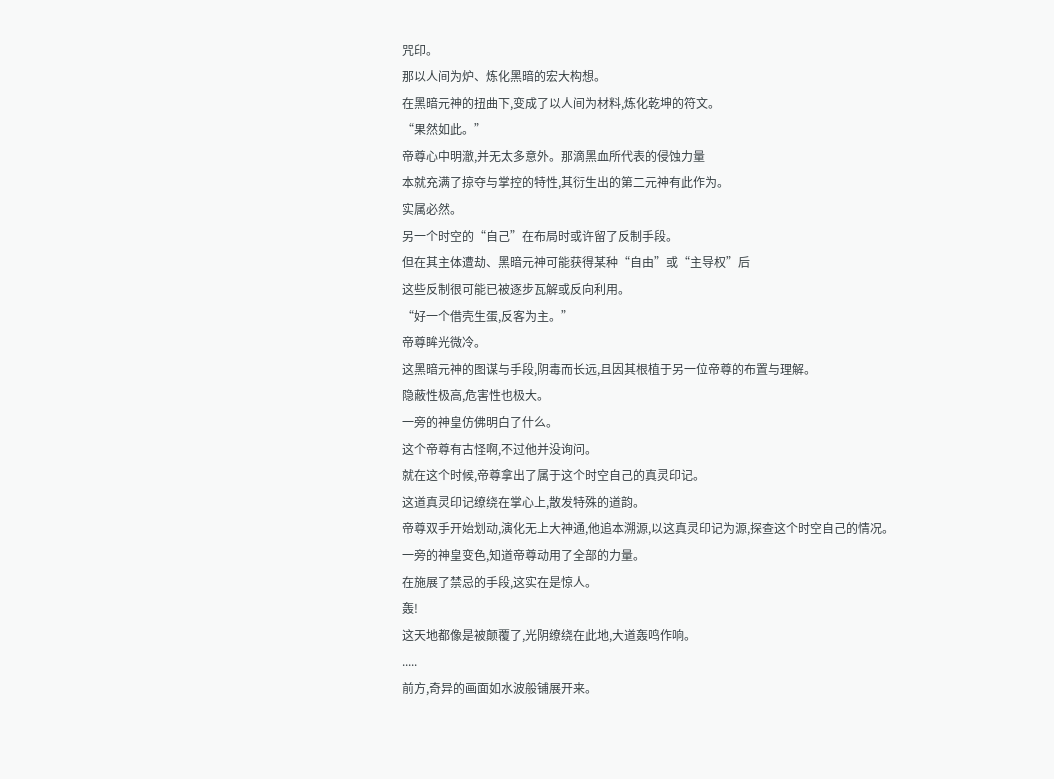咒印。
那以人间为炉、炼化黑暗的宏大构想。
在黑暗元神的扭曲下,变成了以人间为材料,炼化乾坤的符文。
“果然如此。”
帝尊心中明澈,并无太多意外。那滴黑血所代表的侵蚀力量
本就充满了掠夺与掌控的特性,其衍生出的第二元神有此作为。
实属必然。
另一个时空的“自己”在布局时或许留了反制手段。
但在其主体遭劫、黑暗元神可能获得某种“自由”或“主导权”后
这些反制很可能已被逐步瓦解或反向利用。
“好一个借壳生蛋,反客为主。”
帝尊眸光微冷。
这黑暗元神的图谋与手段,阴毒而长远,且因其根植于另一位帝尊的布置与理解。
隐蔽性极高,危害性也极大。
一旁的神皇仿佛明白了什么。
这个帝尊有古怪啊,不过他并没询问。
就在这个时候,帝尊拿出了属于这个时空自己的真灵印记。
这道真灵印记缭绕在掌心上,散发特殊的道韵。
帝尊双手开始划动,演化无上大神通,他追本溯源,以这真灵印记为源,探查这个时空自己的情况。
一旁的神皇变色,知道帝尊动用了全部的力量。
在施展了禁忌的手段,这实在是惊人。
轰!
这天地都像是被颠覆了,光阴缭绕在此地,大道轰鸣作响。
.....
前方,奇异的画面如水波般铺展开来。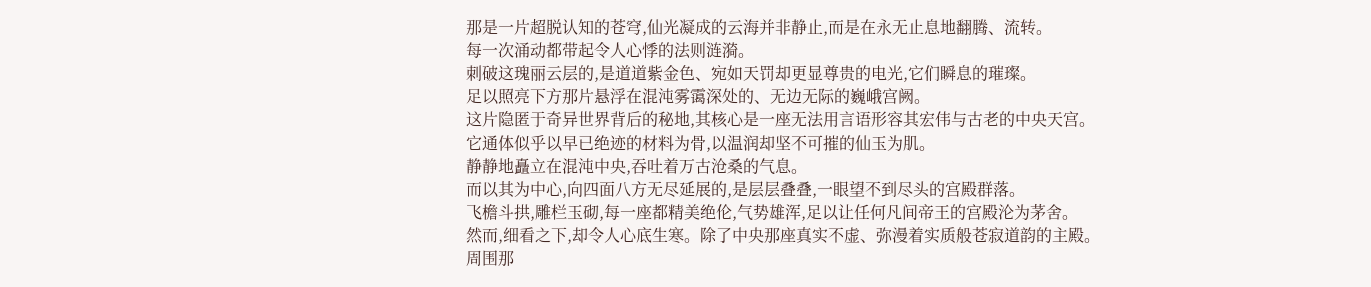那是一片超脱认知的苍穹,仙光凝成的云海并非静止,而是在永无止息地翻腾、流转。
每一次涌动都带起令人心悸的法则涟漪。
刺破这瑰丽云层的,是道道紫金色、宛如天罚却更显尊贵的电光,它们瞬息的璀璨。
足以照亮下方那片悬浮在混沌雾霭深处的、无边无际的巍峨宫阙。
这片隐匿于奇异世界背后的秘地,其核心是一座无法用言语形容其宏伟与古老的中央天宫。
它通体似乎以早已绝迹的材料为骨,以温润却坚不可摧的仙玉为肌。
静静地矗立在混沌中央,吞吐着万古沧桑的气息。
而以其为中心,向四面八方无尽延展的,是层层叠叠,一眼望不到尽头的宫殿群落。
飞檐斗拱,雕栏玉砌,每一座都精美绝伦,气势雄浑,足以让任何凡间帝王的宫殿沦为茅舍。
然而,细看之下,却令人心底生寒。除了中央那座真实不虚、弥漫着实质般苍寂道韵的主殿。
周围那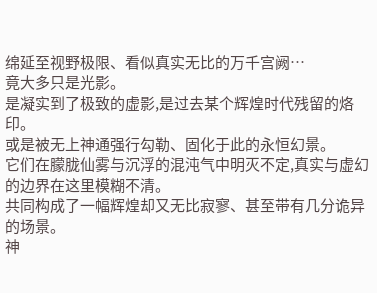绵延至视野极限、看似真实无比的万千宫阙…
竟大多只是光影。
是凝实到了极致的虚影,是过去某个辉煌时代残留的烙印。
或是被无上神通强行勾勒、固化于此的永恒幻景。
它们在朦胧仙雾与沉浮的混沌气中明灭不定,真实与虚幻的边界在这里模糊不清。
共同构成了一幅辉煌却又无比寂寥、甚至带有几分诡异的场景。
神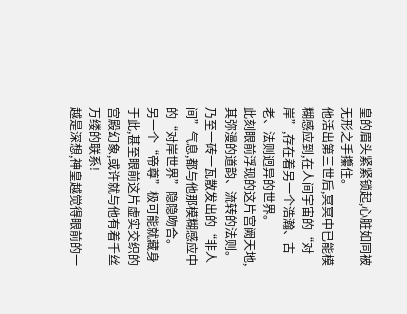皇的眉头紧紧锁起,心脏如同被无形之手攥住。
他活出第三世后,冥冥中已能模糊感应到,在人间宇宙的“对岸”,存在着另一个浩瀚、古老、法则迥异的世界。
此刻眼前浮现的这片宫阙天地,其弥漫的道韵、流转的法则。
乃至一砖一瓦散发出的“非人间”气息,都与他那模糊感应中的“对岸世界”隐隐吻合。
另一个“帝尊”极可能就藏身于此,甚至眼前这片虚实交织的宫殿幻象,或许就与他有着千丝万缕的联系!
越是深想,神皇越觉得眼前的一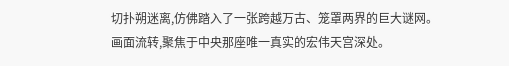切扑朔迷离,仿佛踏入了一张跨越万古、笼罩两界的巨大谜网。
画面流转,聚焦于中央那座唯一真实的宏伟天宫深处。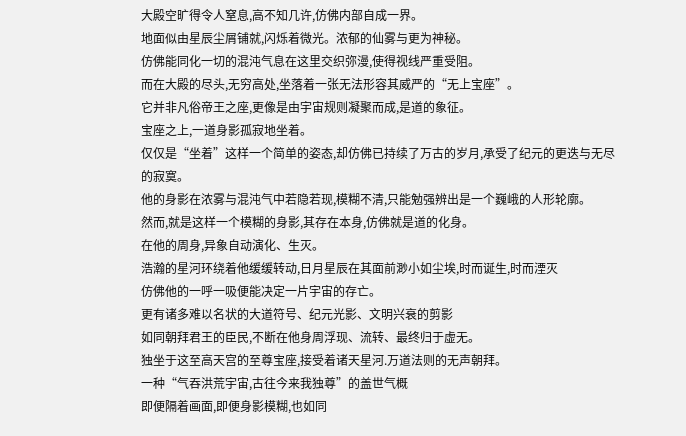大殿空旷得令人窒息,高不知几许,仿佛内部自成一界。
地面似由星辰尘屑铺就,闪烁着微光。浓郁的仙雾与更为神秘。
仿佛能同化一切的混沌气息在这里交织弥漫,使得视线严重受阻。
而在大殿的尽头,无穷高处,坐落着一张无法形容其威严的“无上宝座”。
它并非凡俗帝王之座,更像是由宇宙规则凝聚而成,是道的象征。
宝座之上,一道身影孤寂地坐着。
仅仅是“坐着”这样一个简单的姿态,却仿佛已持续了万古的岁月,承受了纪元的更迭与无尽的寂寞。
他的身影在浓雾与混沌气中若隐若现,模糊不清,只能勉强辨出是一个巍峨的人形轮廓。
然而,就是这样一个模糊的身影,其存在本身,仿佛就是道的化身。
在他的周身,异象自动演化、生灭。
浩瀚的星河环绕着他缓缓转动,日月星辰在其面前渺小如尘埃,时而诞生,时而湮灭
仿佛他的一呼一吸便能决定一片宇宙的存亡。
更有诸多难以名状的大道符号、纪元光影、文明兴衰的剪影
如同朝拜君王的臣民,不断在他身周浮现、流转、最终归于虚无。
独坐于这至高天宫的至尊宝座,接受着诸天星河.万道法则的无声朝拜。
一种“气吞洪荒宇宙,古往今来我独尊”的盖世气概
即便隔着画面,即便身影模糊,也如同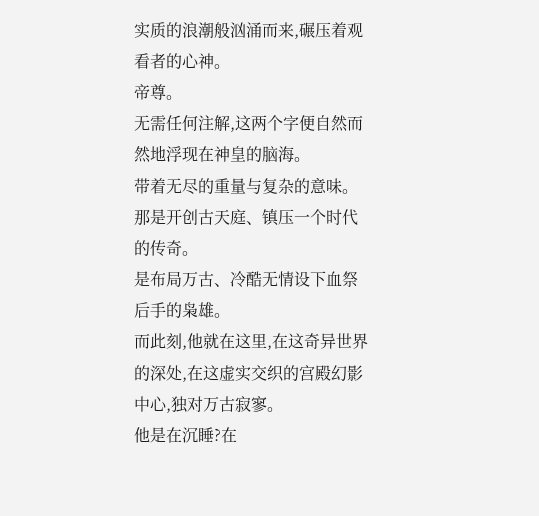实质的浪潮般汹涌而来,碾压着观看者的心神。
帝尊。
无需任何注解,这两个字便自然而然地浮现在神皇的脑海。
带着无尽的重量与复杂的意味。
那是开创古天庭、镇压一个时代的传奇。
是布局万古、冷酷无情设下血祭后手的枭雄。
而此刻,他就在这里,在这奇异世界的深处,在这虚实交织的宫殿幻影中心,独对万古寂寥。
他是在沉睡?在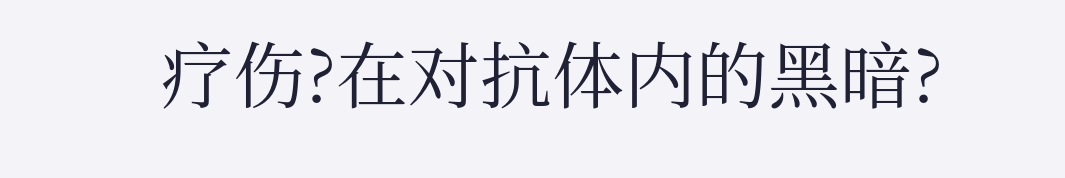疗伤?在对抗体内的黑暗?